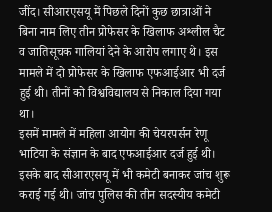जींद। सीआरएसयू में पिछले दिनों कुछ छात्राओं ने बिना नाम लिए तीन प्रोफेसर के खिलाफ अश्लील चैट व जातिसूचक गालियां देने के आरोप लगाए थे। इस मामले में दो प्रोफेसर के खिलाफ एफआईआर भी दर्ज हुई थी। तीनों को विश्वविद्यालय से निकाल दिया गया था।
इसमें मामले में महिला आयोग की चेयरपर्सन रेणू भाटिया के संज्ञान के बाद एफआईआर दर्ज हुई थी। इसके बाद सीआरएसयू में भी कमेटी बनाकर जांच शुरू कराई गई थी। जांच पुलिस की तीन सदस्यीय कमेटी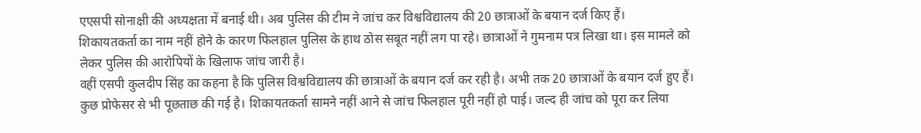एएसपी सोनाक्षी की अध्यक्षता में बनाई थी। अब पुलिस की टीम ने जांच कर विश्वविद्यालय की 20 छात्राओं के बयान दर्ज किए हैं।
शिकायतकर्ता का नाम नहीं होने के कारण फिलहाल पुलिस के हाथ ठोस सबूत नहीं लग पा रहे। छात्राओं ने गुमनाम पत्र लिखा था। इस मामले को लेकर पुलिस की आरोपियों के खिलाफ जांच जारी है।
वहीं एसपी कुलदीप सिंह का कहना है कि पुलिस विश्वविद्यालय की छात्राओं के बयान दर्ज कर रही है। अभी तक 20 छात्राओं के बयान दर्ज हुए हैं। कुछ प्रोफेसर से भी पूछताछ की गई है। शिकायतकर्ता सामने नहीं आने से जांच फिलहाल पूरी नहीं हो पाई। जल्द ही जांच को पूरा कर लिया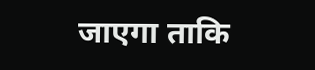जाएगा ताकि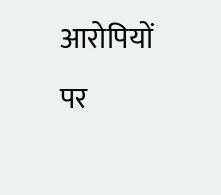आरोपियों पर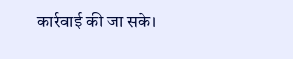कार्रवाई की जा सके।